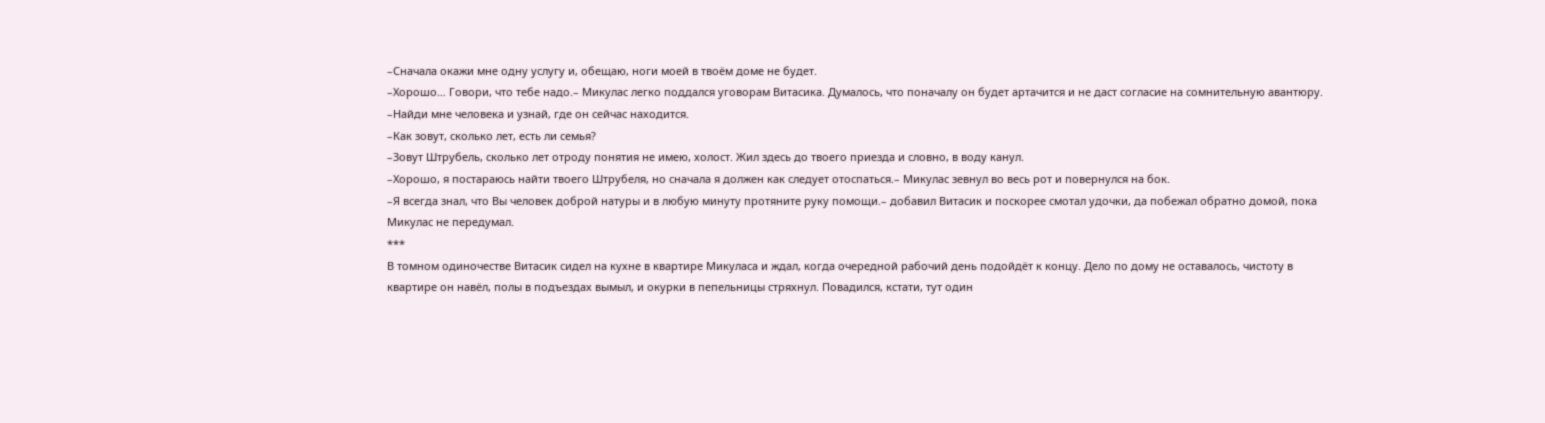–Сначала окажи мне одну услугу и, обещаю, ноги моей в твоём доме не будет.
–Хорошо… Говори, что тебе надо.– Микулас легко поддался уговорам Витасика. Думалось, что поначалу он будет артачится и не даст согласие на сомнительную авантюру.
–Найди мне человека и узнай, где он сейчас находится.
–Как зовут, сколько лет, есть ли семья?
–Зовут Штрубель, сколько лет отроду понятия не имею, холост. Жил здесь до твоего приезда и словно, в воду канул.
–Хорошо, я постараюсь найти твоего Штрубеля, но сначала я должен как следует отоспаться.– Микулас зевнул во весь рот и повернулся на бок.
–Я всегда знал, что Вы человек доброй натуры и в любую минуту протяните руку помощи.– добавил Витасик и поскорее смотал удочки, да побежал обратно домой, пока Микулас не передумал.
***
В томном одиночестве Витасик сидел на кухне в квартире Микуласа и ждал, когда очередной рабочий день подойдёт к концу. Дело по дому не оставалось, чистоту в квартире он навёл, полы в подъездах вымыл, и окурки в пепельницы стряхнул. Повадился, кстати, тут один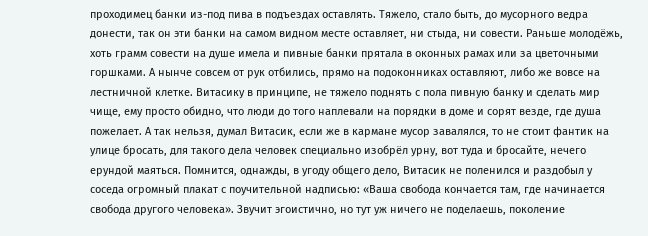проходимец банки из-под пива в подъездах оставлять. Тяжело, стало быть, до мусорного ведра донести, так он эти банки на самом видном месте оставляет, ни стыда, ни совести. Раньше молодёжь, хоть грамм совести на душе имела и пивные банки прятала в оконных рамах или за цветочными горшками. А нынче совсем от рук отбились, прямо на подоконниках оставляют, либо же вовсе на лестничной клетке. Витасику в принципе, не тяжело поднять с пола пивную банку и сделать мир чище, ему просто обидно, что люди до того наплевали на порядки в доме и сорят везде, где душа пожелает. А так нельзя, думал Витасик, если же в кармане мусор завалялся, то не стоит фантик на улице бросать, для такого дела человек специально изобрёл урну, вот туда и бросайте, нечего ерундой маяться. Помнится, однажды, в угоду общего дело, Витасик не поленился и раздобыл у соседа огромный плакат с поучительной надписью: «Ваша свобода кончается там, где начинается свобода другого человека». Звучит эгоистично, но тут уж ничего не поделаешь, поколение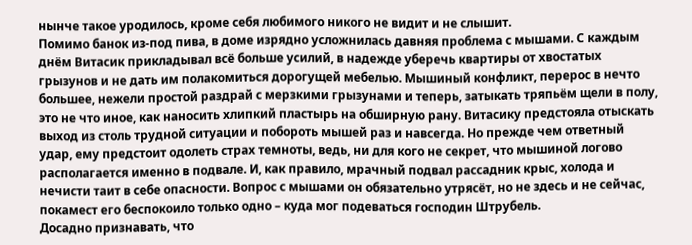нынче такое уродилось, кроме себя любимого никого не видит и не слышит.
Помимо банок из-под пива, в доме изрядно усложнилась давняя проблема с мышами. С каждым днём Витасик прикладывал всё больше усилий, в надежде уберечь квартиры от хвостатых грызунов и не дать им полакомиться дорогущей мебелью. Мышиный конфликт, перерос в нечто большее, нежели простой раздрай с мерзкими грызунами и теперь, затыкать тряпьём щели в полу, это не что иное, как наносить хлипкий пластырь на обширную рану. Витасику предстояла отыскать выход из столь трудной ситуации и побороть мышей раз и навсегда. Но прежде чем ответный удар, ему предстоит одолеть страх темноты, ведь, ни для кого не секрет, что мышиной логово располагается именно в подвале. И, как правило, мрачный подвал рассадник крыс, холода и нечисти таит в себе опасности. Вопрос с мышами он обязательно утрясёт, но не здесь и не сейчас, покамест его беспокоило только одно – куда мог подеваться господин Штрубель.
Досадно признавать, что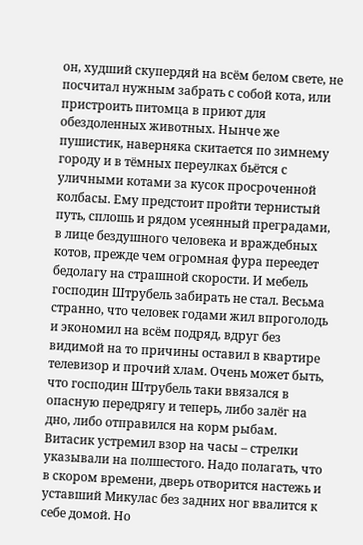он, худший скупердяй на всём белом свете, не посчитал нужным забрать с собой кота, или пристроить питомца в приют для обездоленных животных. Нынче же пушистик, наверняка скитается по зимнему городу и в тёмных переулках бьётся с уличными котами за кусок просроченной колбасы. Ему предстоит пройти тернистый путь, сплошь и рядом усеянный преградами, в лице бездушного человека и враждебных котов, прежде чем огромная фура переедет бедолагу на страшной скорости. И мебель господин Штрубель забирать не стал. Весьма странно, что человек годами жил впроголодь и экономил на всём подряд, вдруг без видимой на то причины оставил в квартире телевизор и прочий хлам. Очень может быть, что господин Штрубель таки ввязался в опасную передрягу и теперь, либо залёг на дно, либо отправился на корм рыбам.
Витасик устремил взор на часы – стрелки указывали на полшестого. Надо полагать, что в скором времени, дверь отворится настежь и уставший Микулас без задних ног ввалится к себе домой. Но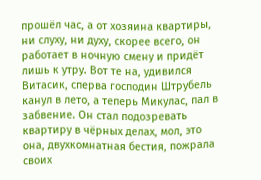прошёл час, а от хозяина квартиры, ни слуху, ни духу, скорее всего, он работает в ночную смену и придёт лишь к утру. Вот те на, удивился Витасик, сперва господин Штрубель канул в лето, а теперь Микулас, пал в забвение. Он стал подозревать квартиру в чёрных делах, мол, это она, двухкомнатная бестия, пожрала своих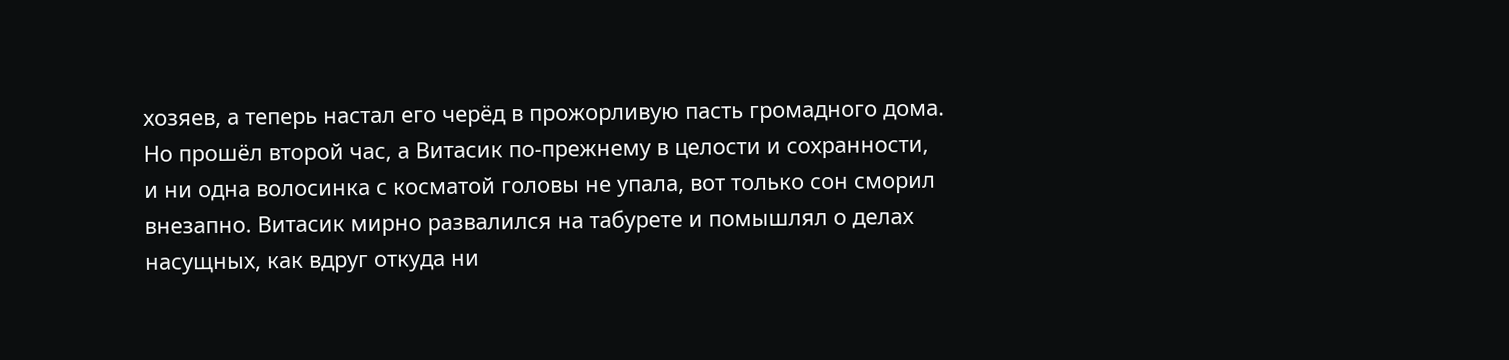хозяев, а теперь настал его черёд в прожорливую пасть громадного дома. Но прошёл второй час, а Витасик по-прежнему в целости и сохранности, и ни одна волосинка с косматой головы не упала, вот только сон сморил внезапно. Витасик мирно развалился на табурете и помышлял о делах насущных, как вдруг откуда ни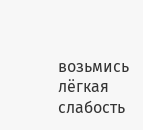возьмись лёгкая слабость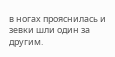в ногах прояснилась и зевки шли один за другим.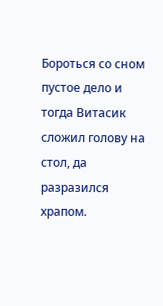Бороться со сном пустое дело и тогда Витасик сложил голову на стол, да разразился храпом.